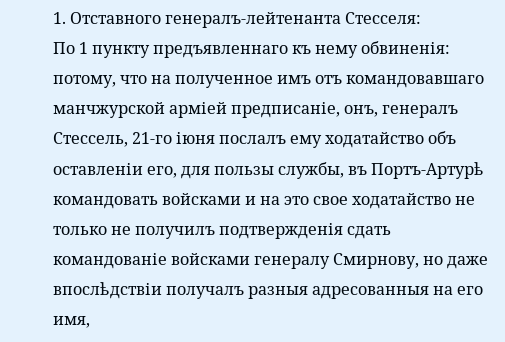1. Отставного генералъ-лейтенанта Стесселя:
По 1 пункту предъявленнаго къ нему обвиненія: потому, что на полученное имъ отъ командовавшаго манчжурской арміей предписаніе, онъ, генералъ Стессель, 21-го іюня послалъ ему ходатайство объ оставленіи его, для пользы службы, въ Портъ-Артурѣ командовать войсками и на это свое ходатайство не только не получилъ подтвержденія сдать командованіе войсками генералу Смирнову, но даже впослѣдствіи получалъ разныя адресованныя на его имя,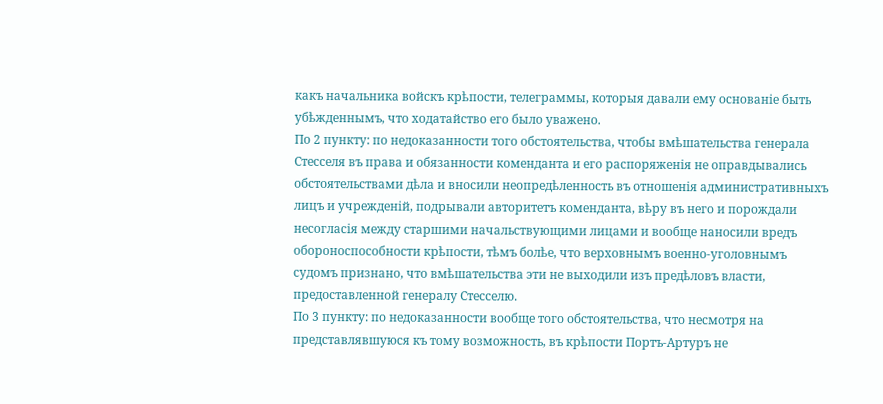какъ начальника войскъ крѣпости, телеграммы, которыя давали ему основаніе быть убѣжденнымъ, что ходатайство его было уважено.
По 2 пункту: по недоказанности того обстоятельства, чтобы вмѣшательства генерала Стесселя въ права и обязанности коменданта и его распоряженія не оправдывались обстоятельствами дѣла и вносили неопредѣленность въ отношенія административныхъ лицъ и учрежденій, подрывали авторитетъ коменданта, вѣру въ него и порождали несогласія между старшими начальствующими лицами и вообще наносили вредъ обороноспособности крѣпости, тѣмъ болѣе, что верховнымъ военно-уголовнымъ судомъ признано, что вмѣшательства эти не выходили изъ предѣловъ власти, предоставленной генералу Стесселю.
По 3 пункту: по недоказанности вообще того обстоятельства, что несмотря на представлявшуюся къ тому возможность, въ крѣпости Портъ-Артуръ не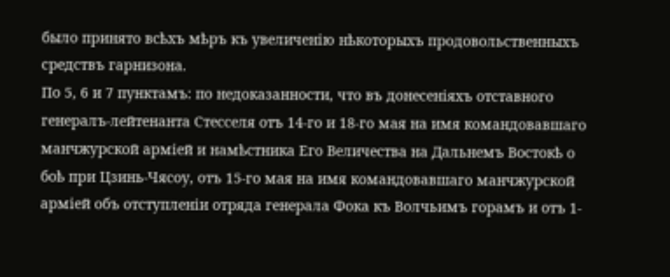было принято всѣхъ мѣръ къ увеличенію нѣкоторыхъ продовольственныхъ средствъ гарнизона.
По 5, 6 и 7 пунктамъ: по недоказанности, что въ донесеніяхъ отставного генералъ-лейтенанта Стесселя отъ 14-го и 18-го мая на имя командовавшаго манчжурской арміей и намѣстника Его Величества на Дальнемъ Востокѣ о боѣ при Цзинь-Чясоу, отъ 15-го мая на имя командовавшаго манчжурской арміей объ отступленіи отряда генерала Фока къ Волчьимъ горамъ и отъ 1-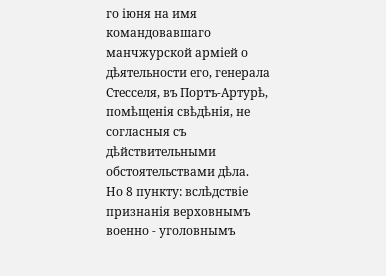го іюня на имя командовавшаго манчжурской арміей о дѣятельности его, генерала Стесселя, въ Портъ-Артурѣ, помѣщенія свѣдѣнія, не согласныя съ дѣйствительными обстоятельствами дѣла.
Но 8 пункту: вслѣдствіе признанія верховнымъ военно - уголовнымъ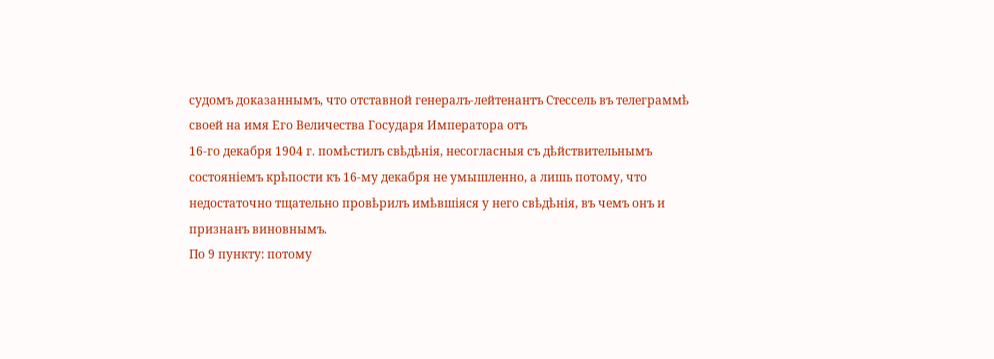судомъ доказаннымъ, что отставной генералъ-лейтенантъ Стессель въ телеграммѣ своей на имя Его Величества Государя Императора отъ
16-го декабря 1904 г. помѣстилъ свѣдѣнія, несогласныя съ дѣйствительнымъ состояніемъ крѣпости къ 16-му декабря не умышленно, а лишь потому, что недостаточно тщательно провѣрилъ имѣвшіяся у него свѣдѣнія, въ чемъ онъ и признанъ виновнымъ.
По 9 пункту: потому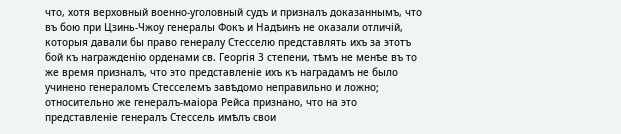что, хотя верховный военно-уголовный судъ и призналъ доказаннымъ, что въ бою при Цзинь-Чжоу генералы Фокъ и Надѣинъ не оказали отличій, которыя давали бы право генералу Стесселю представлять ихъ за этотъ бой къ награжденію орденами св. Георгія 3 степени, тѣмъ не менѣе въ то же время призналъ, что это представленіе ихъ къ наградамъ не было учинено генераломъ Стесселемъ завѣдомо неправильно и ложно; относительно же генералъ-маіора Рейса признано, что на это представленіе генералъ Стессель имѣлъ свои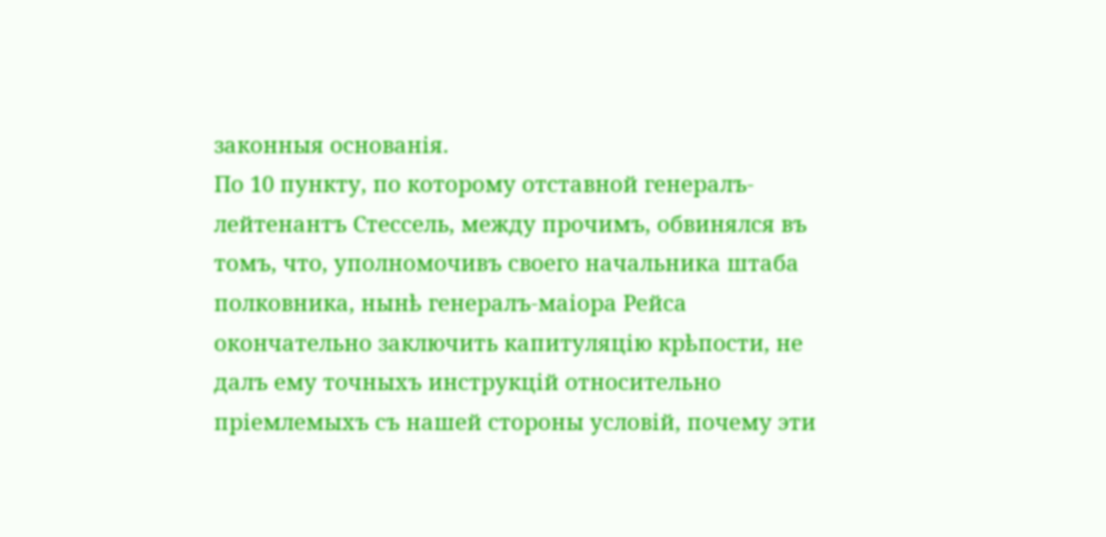законныя основанія.
По 10 пункту, по которому отставной генералъ-лейтенантъ Стессель, между прочимъ, обвинялся въ томъ, что, уполномочивъ своего начальника штаба полковника, нынѣ генералъ-маіора Рейса окончательно заключить капитуляцію крѣпости, не далъ ему точныхъ инструкцій относительно пріемлемыхъ съ нашей стороны условій, почему эти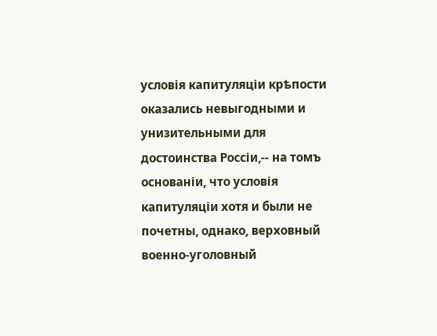условія капитуляціи крѣпости оказались невыгодными и унизительными для достоинства Россіи,-- на томъ основаніи, что условія капитуляціи хотя и были не почетны, однако, верховный военно-уголовный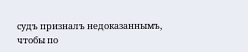судъ призналъ недоказаннымъ, чтобы по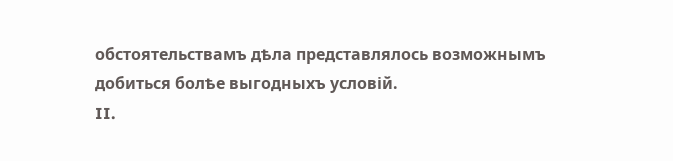обстоятельствамъ дѣла представлялось возможнымъ добиться болѣе выгодныхъ условій.
II.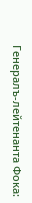Генералъ-лейтенанта Фока: